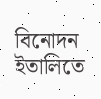বিনোদন
ইতালিতে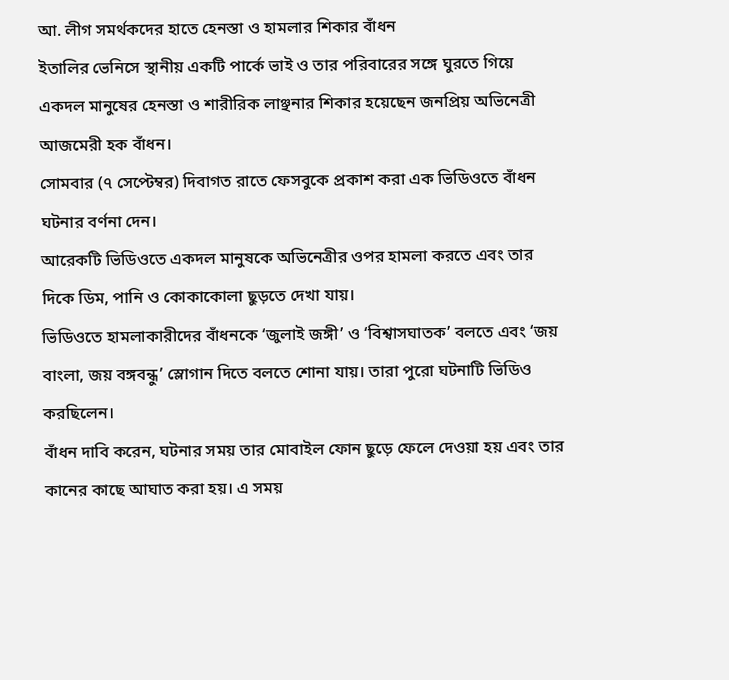আ. লীগ সমর্থকদের হাতে হেনস্তা ও হামলার শিকার বাঁধন
ইতালির ভেনিসে স্থানীয় একটি পার্কে ভাই ও তার পরিবারের সঙ্গে ঘুরতে গিয়ে একদল মানুষের হেনস্তা ও শারীরিক লাঞ্ছনার শিকার হয়েছেন জনপ্রিয় অভিনেত্রী আজমেরী হক বাঁধন।
সোমবার (৭ সেপ্টেম্বর) দিবাগত রাতে ফেসবুকে প্রকাশ করা এক ভিডিওতে বাঁধন ঘটনার বর্ণনা দেন।
আরেকটি ভিডিওতে একদল মানুষকে অভিনেত্রীর ওপর হামলা করতে এবং তার দিকে ডিম, পানি ও কোকাকোলা ছুড়তে দেখা যায়।
ভিডিওতে হামলাকারীদের বাঁধনকে ‘জুলাই জঙ্গী’ ও ‘বিশ্বাসঘাতক’ বলতে এবং ‘জয় বাংলা, জয় বঙ্গবন্ধু’ স্লোগান দিতে বলতে শোনা যায়। তারা পুরো ঘটনাটি ভিডিও করছিলেন।
বাঁধন দাবি করেন, ঘটনার সময় তার মোবাইল ফোন ছুড়ে ফেলে দেওয়া হয় এবং তার কানের কাছে আঘাত করা হয়। এ সময়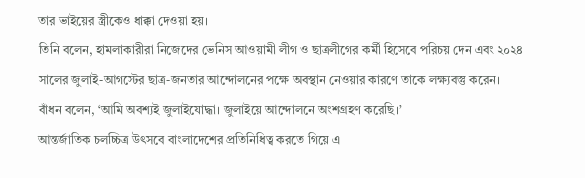তার ভাইয়ের স্ত্রীকেও ধাক্কা দেওয়া হয়।
তিনি বলেন, হামলাকারীরা নিজেদের ভেনিস আওয়ামী লীগ ও ছাত্রলীগের কর্মী হিসেবে পরিচয় দেন এবং ২০২৪ সালের জুলাই-আগস্টের ছাত্র-জনতার আন্দোলনের পক্ষে অবস্থান নেওয়ার কারণে তাকে লক্ষ্যবস্তু করেন।
বাঁধন বলেন, ‘আমি অবশ্যই জুলাইযোদ্ধা। জুলাইয়ে আন্দোলনে অংশগ্রহণ করেছি।’
আন্তর্জাতিক চলচ্চিত্র উৎসবে বাংলাদেশের প্রতিনিধিত্ব করতে গিয়ে এ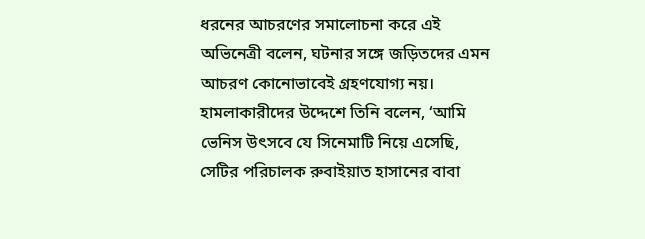ধরনের আচরণের সমালোচনা করে এই অভিনেত্রী বলেন, ঘটনার সঙ্গে জড়িতদের এমন আচরণ কোনোভাবেই গ্রহণযোগ্য নয়।
হামলাকারীদের উদ্দেশে তিনি বলেন, ‘আমি ভেনিস উৎসবে যে সিনেমাটি নিয়ে এসেছি, সেটির পরিচালক রুবাইয়াত হাসানের বাবা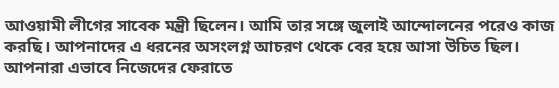আওয়ামী লীগের সাবেক মন্ত্রী ছিলেন। আমি তার সঙ্গে জুলাই আন্দোলনের পরেও কাজ করছি। আপনাদের এ ধরনের অসংলগ্ন আচরণ থেকে বের হয়ে আসা উচিত ছিল। আপনারা এভাবে নিজেদের ফেরাতে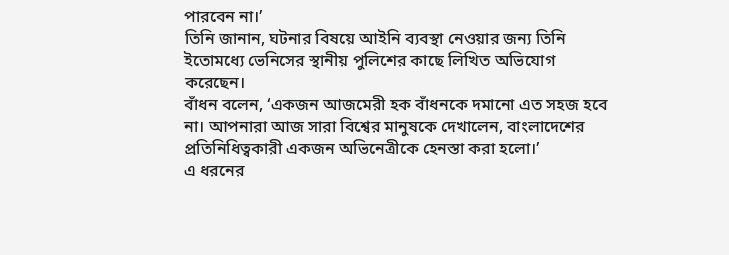পারবেন না।’
তিনি জানান, ঘটনার বিষয়ে আইনি ব্যবস্থা নেওয়ার জন্য তিনি ইতোমধ্যে ভেনিসের স্থানীয় পুলিশের কাছে লিখিত অভিযোগ করেছেন।
বাঁধন বলেন, ‘একজন আজমেরী হক বাঁধনকে দমানো এত সহজ হবে না। আপনারা আজ সারা বিশ্বের মানুষকে দেখালেন, বাংলাদেশের প্রতিনিধিত্বকারী একজন অভিনেত্রীকে হেনস্তা করা হলো।’
এ ধরনের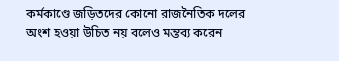কর্মকাণ্ডে জড়িতদের কোনো রাজনৈতিক দলের অংশ হওয়া উচিত নয় বলেও মন্তব্য করেন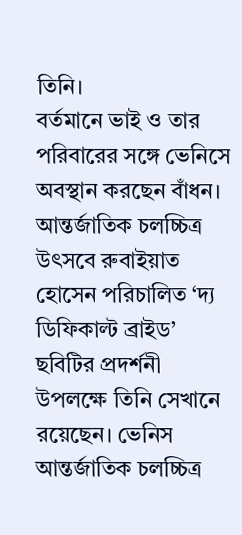তিনি।
বর্তমানে ভাই ও তার পরিবারের সঙ্গে ভেনিসে অবস্থান করছেন বাঁধন। আন্তর্জাতিক চলচ্চিত্র উৎসবে রুবাইয়াত হোসেন পরিচালিত ‘দ্য ডিফিকাল্ট ব্রাইড’ ছবিটির প্রদর্শনী উপলক্ষে তিনি সেখানে রয়েছেন। ভেনিস আন্তর্জাতিক চলচ্চিত্র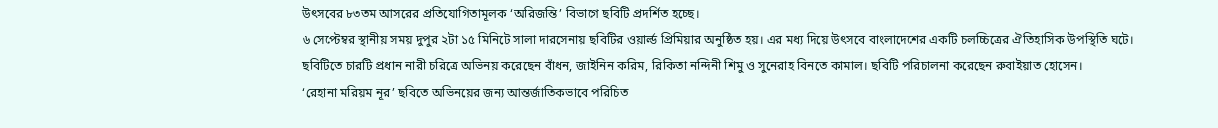উৎসবের ৮৩তম আসরের প্রতিযোগিতামূলক ‘অরিজন্তি’ বিভাগে ছবিটি প্রদর্শিত হচ্ছে।
৬ সেপ্টেম্বর স্থানীয় সময় দুপুর ২টা ১৫ মিনিটে সালা দারসেনায় ছবিটির ওয়ার্ল্ড প্রিমিয়ার অনুষ্ঠিত হয়। এর মধ্য দিয়ে উৎসবে বাংলাদেশের একটি চলচ্চিত্রের ঐতিহাসিক উপস্থিতি ঘটে।
ছবিটিতে চারটি প্রধান নারী চরিত্রে অভিনয় করেছেন বাঁধন, জাইনিন করিম, রিকিতা নন্দিনী শিমু ও সুনেরাহ বিনতে কামাল। ছবিটি পরিচালনা করেছেন রুবাইয়াত হোসেন।
‘রেহানা মরিয়ম নূর’ ছবিতে অভিনয়ের জন্য আন্তর্জাতিকভাবে পরিচিত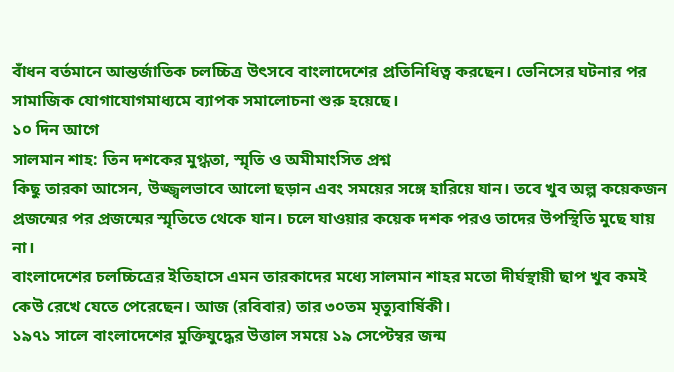বাঁধন বর্তমানে আন্তর্জাতিক চলচ্চিত্র উৎসবে বাংলাদেশের প্রতিনিধিত্ব করছেন। ভেনিসের ঘটনার পর সামাজিক যোগাযোগমাধ্যমে ব্যাপক সমালোচনা শুরু হয়েছে।
১০ দিন আগে
সালমান শাহ: তিন দশকের মুগ্ধতা, স্মৃতি ও অমীমাংসিত প্রশ্ন
কিছু তারকা আসেন, উজ্জ্বলভাবে আলো ছড়ান এবং সময়ের সঙ্গে হারিয়ে যান। তবে খুব অল্প কয়েকজন প্রজন্মের পর প্রজন্মের স্মৃতিতে থেকে যান। চলে যাওয়ার কয়েক দশক পরও তাদের উপস্থিতি মুছে যায় না।
বাংলাদেশের চলচ্চিত্রের ইতিহাসে এমন তারকাদের মধ্যে সালমান শাহর মতো দীর্ঘস্থায়ী ছাপ খুব কমই কেউ রেখে যেতে পেরেছেন। আজ (রবিবার) তার ৩০তম মৃত্যুবার্ষিকী।
১৯৭১ সালে বাংলাদেশের মুক্তিযুদ্ধের উত্তাল সময়ে ১৯ সেপ্টেম্বর জন্ম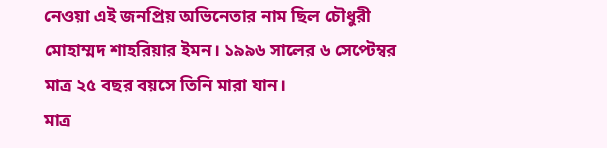নেওয়া এই জনপ্রিয় অভিনেতার নাম ছিল চৌধুরী মোহাম্মদ শাহরিয়ার ইমন। ১৯৯৬ সালের ৬ সেপ্টেম্বর মাত্র ২৫ বছর বয়সে তিনি মারা যান।
মাত্র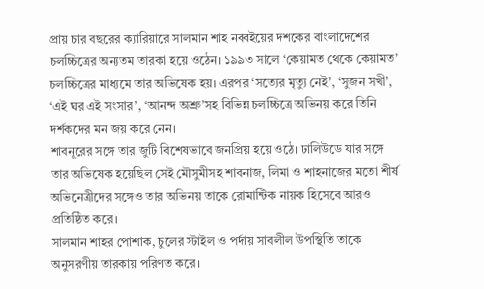প্রায় চার বছরের ক্যারিয়ারে সালমান শাহ নব্বইয়ের দশকের বাংলাদেশের চলচ্চিত্রের অন্যতম তারকা হয়ে ওঠেন। ১৯৯৩ সালে ‘কেয়ামত থেকে কেয়ামত’ চলচ্চিত্রের মাধ্যমে তার অভিষেক হয়। এরপর ‘সত্যের মৃত্যু নেই’, ‘সুজন সখী’, ‘এই ঘর এই সংসার’, ‘আনন্দ অশ্রু’সহ বিভিন্ন চলচ্চিত্রে অভিনয় করে তিনি দর্শকদের মন জয় করে নেন।
শাবনূরের সঙ্গে তার জুটি বিশেষভাবে জনপ্রিয় হয়ে ওঠে। ঢালিউডে যার সঙ্গে তার অভিষেক হয়েছিল সেই মৌসুমীসহ শাবনাজ, লিমা ও শাহনাজের মতো শীর্ষ অভিনেত্রীদের সঙ্গেও তার অভিনয় তাকে রোমান্টিক নায়ক হিসেবে আরও প্রতিষ্ঠিত করে।
সালমান শাহর পোশাক, চুলের স্টাইল ও পর্দায় সাবলীল উপস্থিতি তাকে অনুসরণীয় তারকায় পরিণত করে।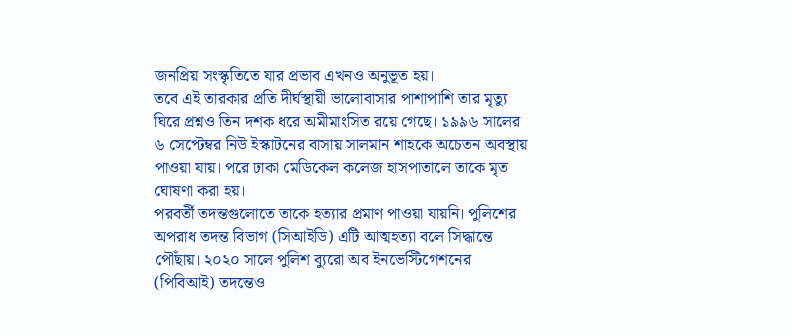জনপ্রিয় সংস্কৃতিতে যার প্রভাব এখনও অনুভূত হয়।
তবে এই তারকার প্রতি দীর্ঘস্থায়ী ভালোবাসার পাশাপাশি তার মৃত্যু ঘিরে প্রশ্নও তিন দশক ধরে অমীমাংসিত রয়ে গেছে। ১৯৯৬ সালের ৬ সেপ্টেম্বর নিউ ইস্কাটনের বাসায় সালমান শাহকে অচেতন অবস্থায় পাওয়া যায়। পরে ঢাকা মেডিকেল কলেজ হাসপাতালে তাকে মৃত ঘোষণা করা হয়।
পরবর্তী তদন্তগুলোতে তাকে হত্যার প্রমাণ পাওয়া যায়নি। পুলিশের অপরাধ তদন্ত বিভাগ (সিআইডি) এটি আত্মহত্যা বলে সিদ্ধান্তে পৌঁছায়। ২০২০ সালে পুলিশ ব্যুরো অব ইনভেস্টিগেশনের (পিবিআই) তদন্তেও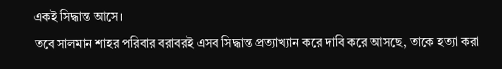একই সিদ্ধান্ত আসে।
তবে সালমান শাহর পরিবার বরাবরই এসব সিদ্ধান্ত প্রত্যাখ্যান করে দাবি করে আসছে, তাকে হত্যা করা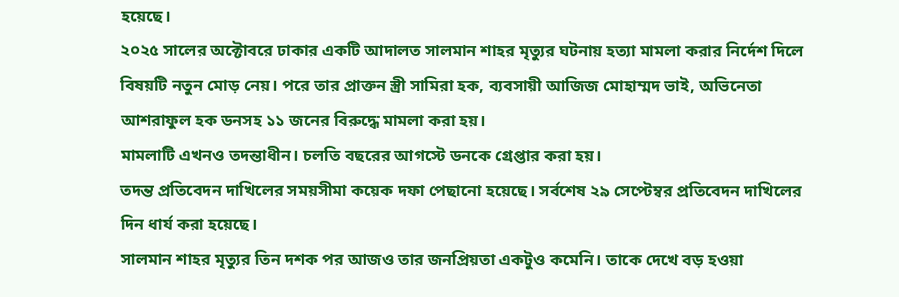হয়েছে।
২০২৫ সালের অক্টোবরে ঢাকার একটি আদালত সালমান শাহর মৃত্যুর ঘটনায় হত্যা মামলা করার নির্দেশ দিলে বিষয়টি নতুন মোড় নেয়। পরে তার প্রাক্তন স্ত্রী সামিরা হক, ব্যবসায়ী আজিজ মোহাম্মদ ভাই, অভিনেতা আশরাফুল হক ডনসহ ১১ জনের বিরুদ্ধে মামলা করা হয়।
মামলাটি এখনও তদন্তাধীন। চলতি বছরের আগস্টে ডনকে গ্রেপ্তার করা হয়।
তদন্ত প্রতিবেদন দাখিলের সময়সীমা কয়েক দফা পেছানো হয়েছে। সর্বশেষ ২৯ সেপ্টেম্বর প্রতিবেদন দাখিলের দিন ধার্য করা হয়েছে।
সালমান শাহর মৃত্যুর তিন দশক পর আজও তার জনপ্রিয়তা একটুও কমেনি। তাকে দেখে বড় হওয়া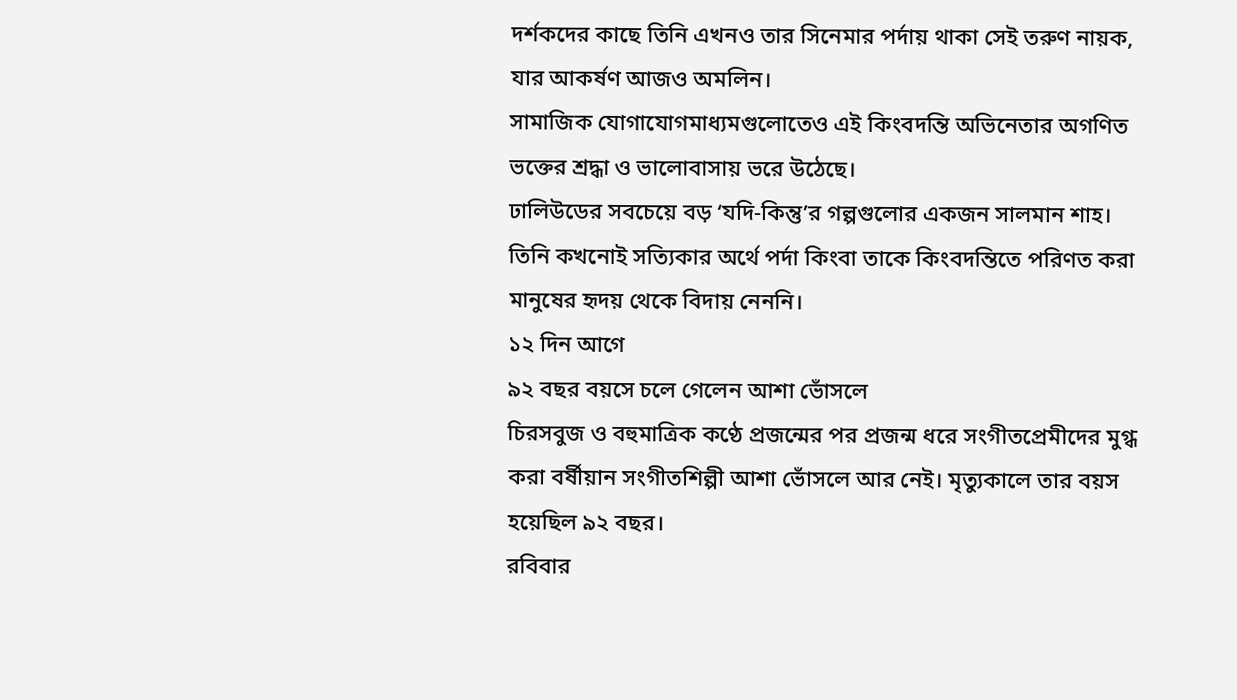দর্শকদের কাছে তিনি এখনও তার সিনেমার পর্দায় থাকা সেই তরুণ নায়ক, যার আকর্ষণ আজও অমলিন।
সামাজিক যোগাযোগমাধ্যমগুলোতেও এই কিংবদন্তি অভিনেতার অগণিত ভক্তের শ্রদ্ধা ও ভালোবাসায় ভরে উঠেছে।
ঢালিউডের সবচেয়ে বড় ‘যদি-কিন্তু’র গল্পগুলোর একজন সালমান শাহ। তিনি কখনোই সত্যিকার অর্থে পর্দা কিংবা তাকে কিংবদন্তিতে পরিণত করা মানুষের হৃদয় থেকে বিদায় নেননি।
১২ দিন আগে
৯২ বছর বয়সে চলে গেলেন আশা ভোঁসলে
চিরসবুজ ও বহুমাত্রিক কণ্ঠে প্রজন্মের পর প্রজন্ম ধরে সংগীতপ্রেমীদের মুগ্ধ করা বর্ষীয়ান সংগীতশিল্পী আশা ভোঁসলে আর নেই। মৃত্যুকালে তার বয়স হয়েছিল ৯২ বছর।
রবিবার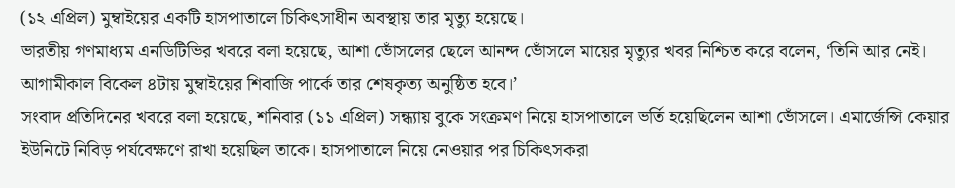(১২ এপ্রিল) মুম্বাইয়ের একটি হাসপাতালে চিকিৎসাধীন অবস্থায় তার মৃত্যু হয়েছে।
ভারতীয় গণমাধ্যম এনডিটিভির খবরে বলা হয়েছে, আশা ভোঁসলের ছেলে আনন্দ ভোঁসলে মায়ের মৃত্যুর খবর নিশ্চিত করে বলেন, ‘তিনি আর নেই। আগামীকাল বিকেল ৪টায় মুম্বাইয়ের শিবাজি পার্কে তার শেষকৃত্য অনুষ্ঠিত হবে।’
সংবাদ প্রতিদিনের খবরে বলা হয়েছে, শনিবার (১১ এপ্রিল) সন্ধ্যায় বুকে সংক্রমণ নিয়ে হাসপাতালে ভর্তি হয়েছিলেন আশা ভোঁসলে। এমার্জেন্সি কেয়ার ইউনিটে নিবিড় পর্যবেক্ষণে রাখা হয়েছিল তাকে। হাসপাতালে নিয়ে নেওয়ার পর চিকিৎসকরা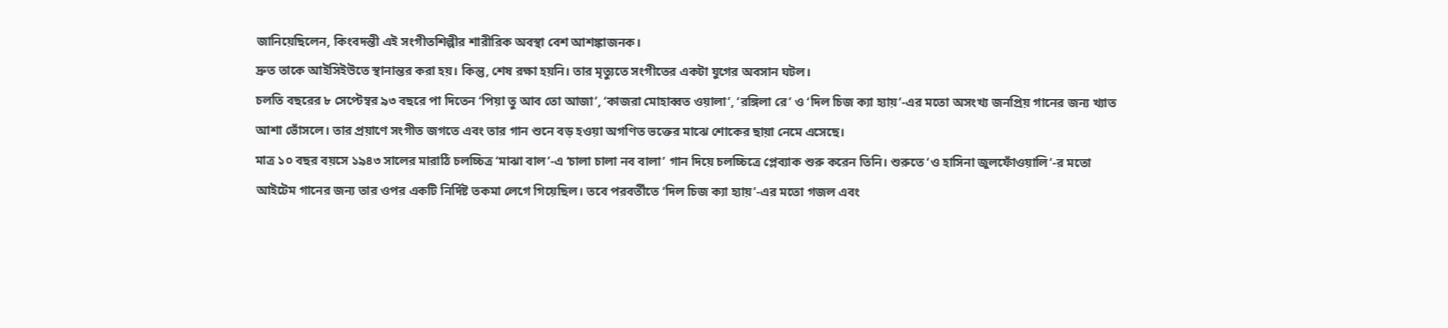জানিয়েছিলেন, কিংবদন্তী এই সংগীতশিল্পীর শারীরিক অবস্থা বেশ আশঙ্কাজনক।
দ্রুত তাকে আইসিইউতে স্থানান্তর করা হয়। কিন্তু, শেষ রক্ষা হয়নি। তার মৃত্যুতে সংগীতের একটা যুগের অবসান ঘটল।
চলতি বছরের ৮ সেপ্টেম্বর ৯৩ বছরে পা দিতেন ‘পিয়া তু আব তো আজা’, ‘কাজরা মোহাব্বত ওয়ালা’, ‘রঙ্গিলা রে’ ও ‘দিল চিজ ক্যা হ্যায়’-এর মতো অসংখ্য জনপ্রিয় গানের জন্য খ্যাত আশা ভোঁসলে। তার প্রয়াণে সংগীত জগতে এবং তার গান শুনে বড় হওয়া অগণিত ভক্তের মাঝে শোকের ছায়া নেমে এসেছে।
মাত্র ১০ বছর বয়সে ১৯৪৩ সালের মারাঠি চলচ্চিত্র ‘মাঝা বাল’-এ ‘চালা চালা নব বালা’ গান দিয়ে চলচ্চিত্রে প্লেব্যাক শুরু করেন তিনি। শুরুতে ‘ও হাসিনা জুলফোঁওয়ালি’-র মতো আইটেম গানের জন্য তার ওপর একটি নির্দিষ্ট তকমা লেগে গিয়েছিল। তবে পরবর্তীতে ‘দিল চিজ ক্যা হ্যায়’-এর মতো গজল এবং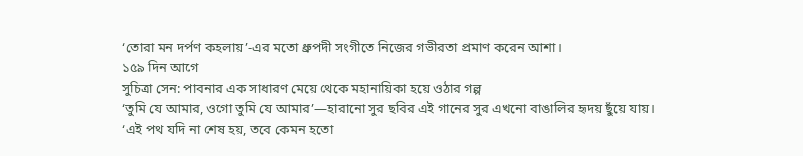‘তোরা মন দর্পণ কহলায়’-এর মতো ধ্রুপদী সংগীতে নিজের গভীরতা প্রমাণ করেন আশা।
১৫৯ দিন আগে
সুচিত্রা সেন: পাবনার এক সাধারণ মেয়ে থেকে মহানায়িকা হয়ে ওঠার গল্প
‘তুমি যে আমার, ওগো তুমি যে আমার’—হারানো সুর ছবির এই গানের সুর এখনো বাঙালির হৃদয় ছুঁয়ে যায়। ‘এই পথ যদি না শেষ হয়, তবে কেমন হতো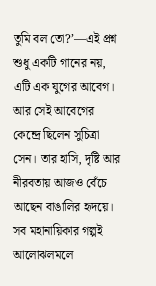তুমি বল তো?’—এই প্রশ্ন শুধু একটি গানের নয়, এটি এক যুগের আবেগ। আর সেই আবেগের কেন্দ্রে ছিলেন সুচিত্রা সেন। তার হাসি, দৃষ্টি আর নীরবতায় আজও বেঁচে আছেন বাঙালির হৃদয়ে।
সব মহানায়িকার গল্পই আলোঝলমলে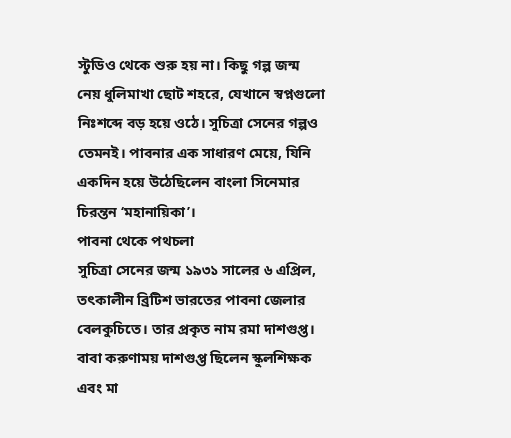স্টুডিও থেকে শুরু হয় না। কিছু গল্প জন্ম নেয় ধুলিমাখা ছোট শহরে, যেখানে স্বপ্নগুলো নিঃশব্দে বড় হয়ে ওঠে। সুচিত্রা সেনের গল্পও তেমনই। পাবনার এক সাধারণ মেয়ে, যিনি একদিন হয়ে উঠেছিলেন বাংলা সিনেমার চিরন্তন ‘মহানায়িকা’।
পাবনা থেকে পথচলা
সুচিত্রা সেনের জন্ম ১৯৩১ সালের ৬ এপ্রিল, তৎকালীন ব্রিটিশ ভারতের পাবনা জেলার বেলকুচিতে। তার প্রকৃত নাম রমা দাশগুপ্ত। বাবা করুণাময় দাশগুপ্ত ছিলেন স্কুলশিক্ষক এবং মা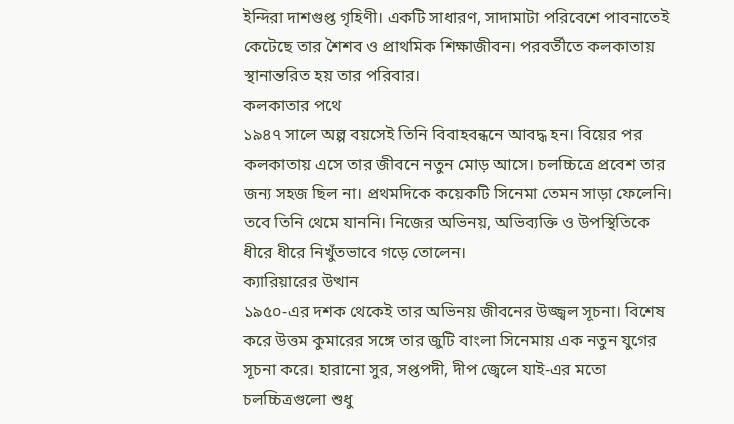ইন্দিরা দাশগুপ্ত গৃহিণী। একটি সাধারণ, সাদামাটা পরিবেশে পাবনাতেই কেটেছে তার শৈশব ও প্রাথমিক শিক্ষাজীবন। পরবর্তীতে কলকাতায় স্থানান্তরিত হয় তার পরিবার।
কলকাতার পথে
১৯৪৭ সালে অল্প বয়সেই তিনি বিবাহবন্ধনে আবদ্ধ হন। বিয়ের পর কলকাতায় এসে তার জীবনে নতুন মোড় আসে। চলচ্চিত্রে প্রবেশ তার জন্য সহজ ছিল না। প্রথমদিকে কয়েকটি সিনেমা তেমন সাড়া ফেলেনি। তবে তিনি থেমে যাননি। নিজের অভিনয়, অভিব্যক্তি ও উপস্থিতিকে ধীরে ধীরে নিখুঁতভাবে গড়ে তোলেন।
ক্যারিয়ারের উত্থান
১৯৫০-এর দশক থেকেই তার অভিনয় জীবনের উজ্জ্বল সূচনা। বিশেষ করে উত্তম কুমারের সঙ্গে তার জুটি বাংলা সিনেমায় এক নতুন যুগের সূচনা করে। হারানো সুর, সপ্তপদী, দীপ জ্বেলে যাই-এর মতো চলচ্চিত্রগুলো শুধু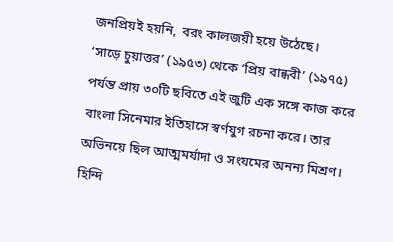জনপ্রিয়ই হয়নি, বরং কালজয়ী হয়ে উঠেছে।
‘সাড়ে চুয়াত্তর’ (১৯৫৩) থেকে ‘প্রিয় বান্ধবী’ (১৯৭৫) পর্যন্ত প্রায় ৩০টি ছবিতে এই জুটি এক সঙ্গে কাজ করে বাংলা সিনেমার ইতিহাসে স্বর্ণযুগ রচনা করে। তার অভিনয়ে ছিল আত্মমর্যাদা ও সংযমের অনন্য মিশ্রণ। হিন্দি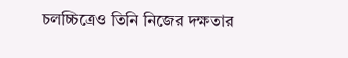চলচ্চিত্রেও তিনি নিজের দক্ষতার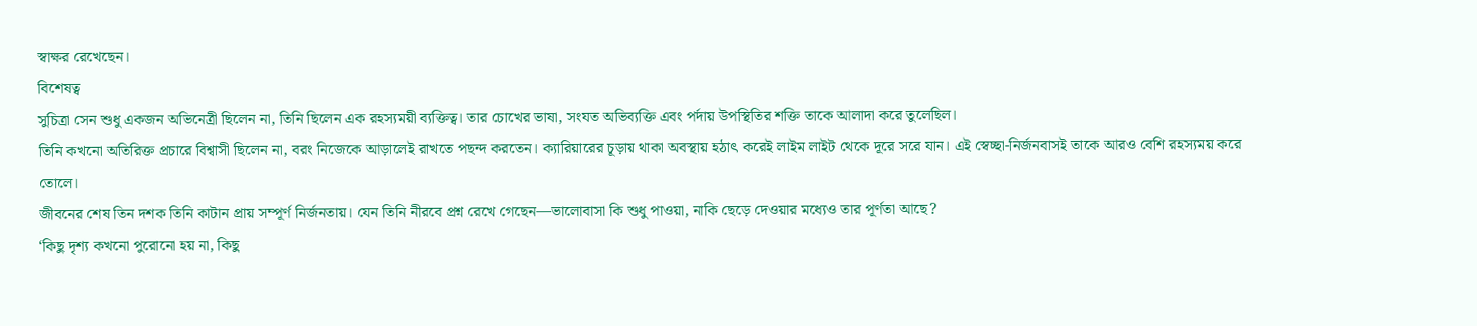স্বাক্ষর রেখেছেন।
বিশেষত্ব
সুচিত্রা সেন শুধু একজন অভিনেত্রী ছিলেন না, তিনি ছিলেন এক রহস্যময়ী ব্যক্তিত্ব। তার চোখের ভাষা, সংযত অভিব্যক্তি এবং পর্দায় উপস্থিতির শক্তি তাকে আলাদা করে তুলেছিল।
তিনি কখনো অতিরিক্ত প্রচারে বিশ্বাসী ছিলেন না, বরং নিজেকে আড়ালেই রাখতে পছন্দ করতেন। ক্যারিয়ারের চূড়ায় থাকা অবস্থায় হঠাৎ করেই লাইম লাইট থেকে দূরে সরে যান। এই স্বেচ্ছা-নির্জনবাসই তাকে আরও বেশি রহস্যময় করে তোলে।
জীবনের শেষ তিন দশক তিনি কাটান প্রায় সম্পূর্ণ নির্জনতায়। যেন তিনি নীরবে প্রশ্ন রেখে গেছেন—ভালোবাসা কি শুধু পাওয়া, নাকি ছেড়ে দেওয়ার মধ্যেও তার পূর্ণতা আছে?
‘কিছু দৃশ্য কখনো পুরোনো হয় না, কিছু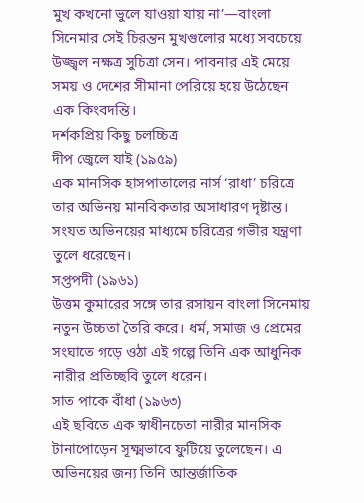মুখ কখনো ভুলে যাওয়া যায় না’—বাংলা সিনেমার সেই চিরন্তন মুখগুলোর মধ্যে সবচেয়ে উজ্জ্বল নক্ষত্র সুচিত্রা সেন। পাবনার এই মেয়ে সময় ও দেশের সীমানা পেরিয়ে হয়ে উঠেছেন এক কিংবদন্তি।
দর্শকপ্রিয় কিছু চলচ্চিত্র
দীপ জ্বেলে যাই (১৯৫৯)
এক মানসিক হাসপাতালের নার্স ‘রাধা’ চরিত্রে তার অভিনয় মানবিকতার অসাধারণ দৃষ্টান্ত। সংযত অভিনয়ের মাধ্যমে চরিত্রের গভীর যন্ত্রণা তুলে ধরেছেন।
সপ্তপদী (১৯৬১)
উত্তম কুমারের সঙ্গে তার রসায়ন বাংলা সিনেমায় নতুন উচ্চতা তৈরি করে। ধর্ম, সমাজ ও প্রেমের সংঘাতে গড়ে ওঠা এই গল্পে তিনি এক আধুনিক নারীর প্রতিচ্ছবি তুলে ধরেন।
সাত পাকে বাঁধা (১৯৬৩)
এই ছবিতে এক স্বাধীনচেতা নারীর মানসিক টানাপোড়েন সূক্ষ্মভাবে ফুটিয়ে তুলেছেন। এ অভিনয়ের জন্য তিনি আন্তর্জাতিক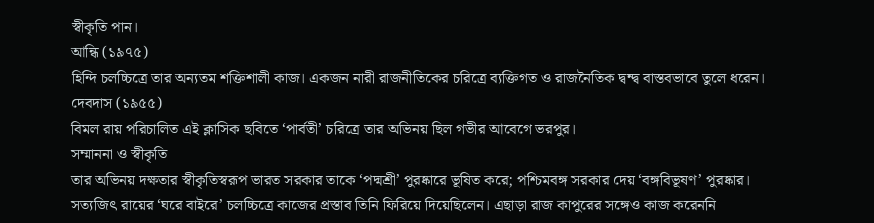স্বীকৃতি পান।
আন্ধি (১৯৭৫)
হিন্দি চলচ্চিত্রে তার অন্যতম শক্তিশালী কাজ। একজন নারী রাজনীতিকের চরিত্রে ব্যক্তিগত ও রাজনৈতিক দ্বন্দ্ব বাস্তবভাবে তুলে ধরেন।
দেবদাস (১৯৫৫)
বিমল রায় পরিচালিত এই ক্লাসিক ছবিতে ‘পার্বতী’ চরিত্রে তার অভিনয় ছিল গভীর আবেগে ভরপুর।
সম্মাননা ও স্বীকৃতি
তার অভিনয় দক্ষতার স্বীকৃতিস্বরূপ ভারত সরকার তাকে ‘পদ্মশ্রী’ পুরষ্কারে ভূষিত করে; পশ্চিমবঙ্গ সরকার দেয় ‘বঙ্গবিভূষণ’ পুরষ্কার।
সত্যজিৎ রায়ের ‘ঘরে বাইরে’ চলচ্চিত্রে কাজের প্রস্তাব তিনি ফিরিয়ে দিয়েছিলেন। এছাড়া রাজ কাপুরের সঙ্গেও কাজ করেননি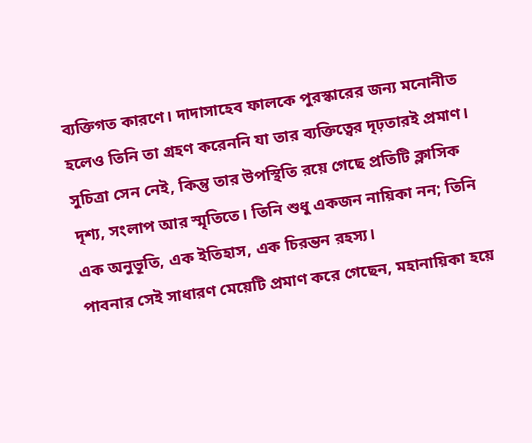ব্যক্তিগত কারণে। দাদাসাহেব ফালকে পুরস্কারের জন্য মনোনীত হলেও তিনি তা গ্রহণ করেননি যা তার ব্যক্তিত্বের দৃঢ়তারই প্রমাণ।
সুচিত্রা সেন নেই, কিন্তু তার উপস্থিতি রয়ে গেছে প্রতিটি ক্লাসিক দৃশ্য, সংলাপ আর স্মৃতিতে। তিনি শুধু একজন নায়িকা নন; তিনি এক অনুভূতি, এক ইতিহাস, এক চিরন্তন রহস্য।
পাবনার সেই সাধারণ মেয়েটি প্রমাণ করে গেছেন, মহানায়িকা হয়ে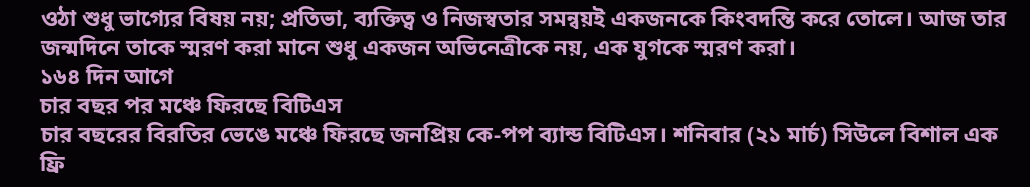ওঠা শুধু ভাগ্যের বিষয় নয়; প্রতিভা, ব্যক্তিত্ব ও নিজস্বতার সমন্বয়ই একজনকে কিংবদন্তি করে তোলে। আজ তার জন্মদিনে তাকে স্মরণ করা মানে শুধু একজন অভিনেত্রীকে নয়, এক যুগকে স্মরণ করা।
১৬৪ দিন আগে
চার বছর পর মঞ্চে ফিরছে বিটিএস
চার বছরের বিরতির ভেঙে মঞ্চে ফিরছে জনপ্রিয় কে-পপ ব্যান্ড বিটিএস। শনিবার (২১ মার্চ) সিউলে বিশাল এক ফ্রি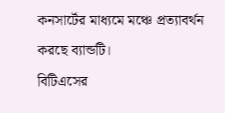কনসার্টের মাধ্যমে মঞ্চে প্রত্যাবর্থন করছে ব্যান্ডটি।
বিটিএসের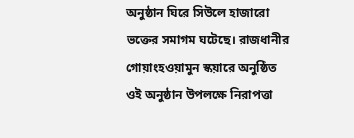অনুষ্ঠান ঘিরে সিউলে হাজারো ভক্তের সমাগম ঘটেছে। রাজধানীর গোয়াংহওয়ামুন স্কয়ারে অনুষ্ঠিত ওই অনুষ্ঠান উপলক্ষে নিরাপত্তা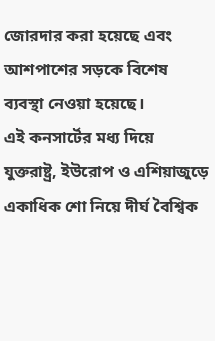জোরদার করা হয়েছে এবং আশপাশের সড়কে বিশেষ ব্যবস্থা নেওয়া হয়েছে।
এই কনসার্টের মধ্য দিয়ে যুক্তরাষ্ট্র, ইউরোপ ও এশিয়াজুড়ে একাধিক শো নিয়ে দীর্ঘ বৈশ্বিক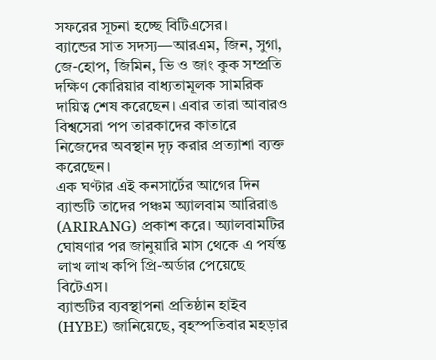সফরের সূচনা হচ্ছে বিটিএসের।
ব্যান্ডের সাত সদস্য—আরএম, জিন, সুগা, জে-হোপ, জিমিন, ভি ও জাং কুক সম্প্রতি দক্ষিণ কোরিয়ার বাধ্যতামূলক সামরিক দায়িত্ব শেষ করেছেন। এবার তারা আবারও বিশ্বসেরা পপ তারকাদের কাতারে নিজেদের অবস্থান দৃঢ় করার প্রত্যাশা ব্যক্ত করেছেন।
এক ঘণ্টার এই কনসার্টের আগের দিন ব্যান্ডটি তাদের পঞ্চম অ্যালবাম আরিরাঙ (ARIRANG) প্রকাশ করে। অ্যালবামটির ঘোষণার পর জানুয়ারি মাস থেকে এ পর্যন্ত লাখ লাখ কপি প্রি-অর্ডার পেয়েছে বিটেএস।
ব্যান্ডটির ব্যবস্থাপনা প্রতিষ্ঠান হাইব (HYBE) জানিয়েছে, বৃহস্পতিবার মহড়ার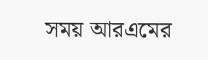সময় আরএমের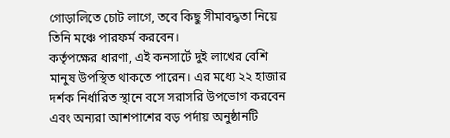গোড়ালিতে চোট লাগে, তবে কিছু সীমাবদ্ধতা নিয়ে তিনি মঞ্চে পারফর্ম করবেন।
কর্তৃপক্ষের ধারণা, এই কনসার্টে দুই লাখের বেশি মানুষ উপস্থিত থাকতে পারেন। এর মধ্যে ২২ হাজার দর্শক নির্ধারিত স্থানে বসে সরাসরি উপভোগ করবেন এবং অন্যরা আশপাশের বড় পর্দায় অনুষ্ঠানটি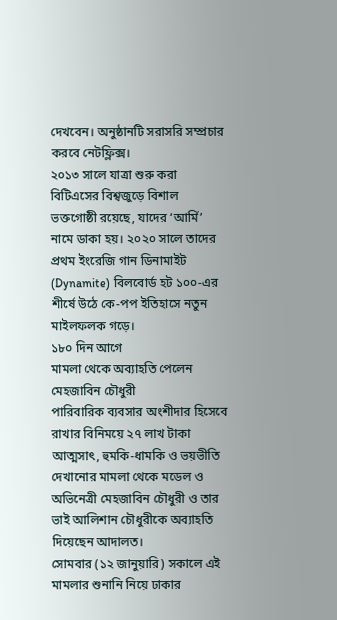দেখবেন। অনুষ্ঠানটি সরাসরি সম্প্রচার করবে নেটফ্লিক্স।
২০১৩ সালে যাত্রা শুরু করা বিটিএসের বিশ্বজুড়ে বিশাল ভক্তগোষ্ঠী রয়েছে, যাদের ‘আর্মি’ নামে ডাকা হয়। ২০২০ সালে তাদের প্রথম ইংরেজি গান ডিনামাইট (Dynamite) বিলবোর্ড হট ১০০-এর শীর্ষে উঠে কে-পপ ইতিহাসে নতুন মাইলফলক গড়ে।
১৮০ দিন আগে
মামলা থেকে অব্যাহতি পেলেন মেহজাবিন চৌধুরী
পারিবারিক ব্যবসার অংশীদার হিসেবে রাখার বিনিময়ে ২৭ লাখ টাকা আত্মসাৎ, হুমকি-ধামকি ও ভয়ভীতি দেখানোর মামলা থেকে মডেল ও অভিনেত্রী মেহজাবিন চৌধুরী ও তার ভাই আলিশান চৌধুরীকে অব্যাহতি দিয়েছেন আদালত।
সোমবার (১২ জানুয়ারি) সকালে এই মামলার শুনানি নিয়ে ঢাকার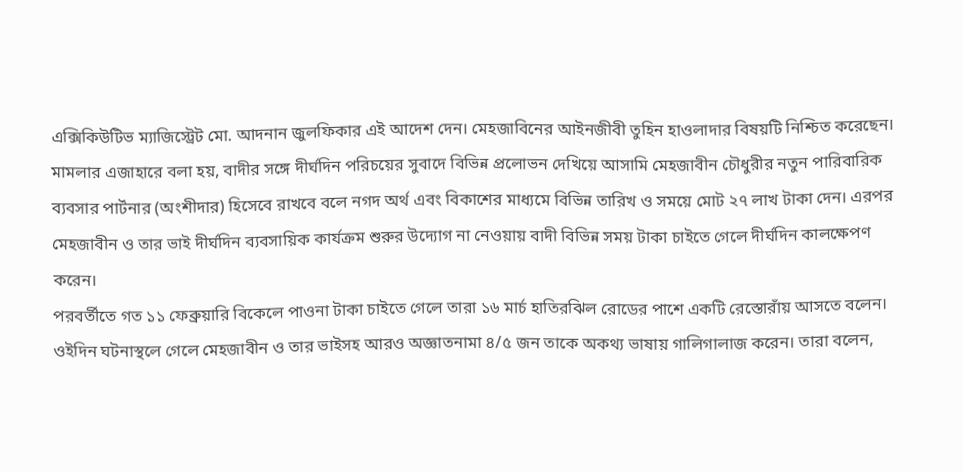এক্সিকিউটিভ ম্যাজিস্ট্রেট মো. আদনান জুলফিকার এই আদেশ দেন। মেহজাবিনের আইনজীবী তুহিন হাওলাদার বিষয়টি নিশ্চিত করেছেন।
মামলার এজাহারে বলা হয়, বাদীর সঙ্গে দীর্ঘদিন পরিচয়ের সুবাদে বিভিন্ন প্রলোভন দেখিয়ে আসামি মেহজাবীন চৌধুরীর নতুন পারিবারিক ব্যবসার পার্টনার (অংশীদার) হিসেবে রাখবে বলে নগদ অর্থ এবং বিকাশের মাধ্যমে বিভিন্ন তারিখ ও সময়ে মোট ২৭ লাখ টাকা দেন। এরপর মেহজাবীন ও তার ভাই দীর্ঘদিন ব্যবসায়িক কার্যক্রম শুরুর উদ্যোগ না নেওয়ায় বাদী বিভিন্ন সময় টাকা চাইতে গেলে দীর্ঘদিন কালক্ষেপণ করেন।
পরবর্তীতে গত ১১ ফেব্রুয়ারি বিকেলে পাওনা টাকা চাইতে গেলে তারা ১৬ মার্চ হাতিরঝিল রোডের পাশে একটি রেস্তোরাঁয় আসতে বলেন। ওইদিন ঘটনাস্থলে গেলে মেহজাবীন ও তার ভাইসহ আরও অজ্ঞাতনামা ৪/৫ জন তাকে অকথ্য ভাষায় গালিগালাজ করেন। তারা বলেন,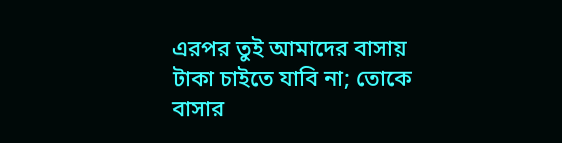এরপর তুই আমাদের বাসায় টাকা চাইতে যাবি না; তোকে বাসার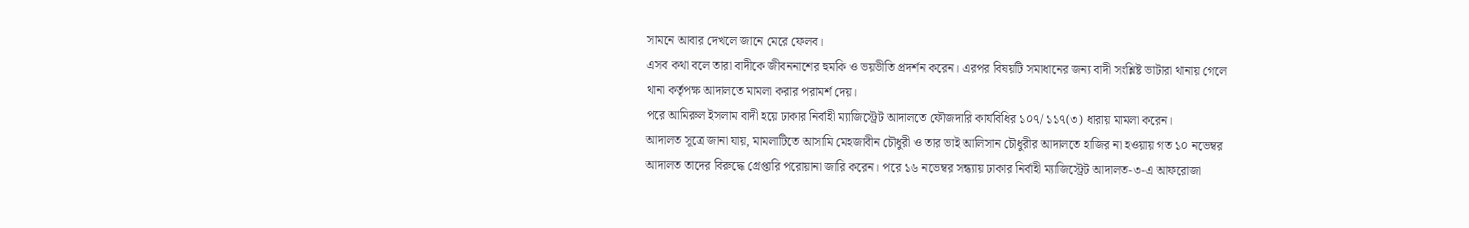সামনে আবার দেখলে জানে মেরে ফেলব।
এসব কথা বলে তারা বাদীকে জীবননাশের হুমকি ও ভয়ভীতি প্রদর্শন করেন। এরপর বিষয়টি সমাধানের জন্য বাদী সংশ্লিষ্ট ভাটারা থানায় গেলে থানা কর্তৃপক্ষ আদালতে মামলা করার পরামর্শ দেয়।
পরে আমিরুল ইসলাম বাদী হয়ে ঢাকার নির্বাহী ম্যাজিস্ট্রেট আদালতে ফৌজদারি কার্যবিধির ১০৭/ ১১৭(৩) ধারায় মামলা করেন।
আদালত সূত্রে জানা যায়, মামলাটিতে আসামি মেহজাবীন চৌধুরী ও তার ভাই আলিসান চৌধুরীর আদালতে হাজির না হওয়ায় গত ১০ নভেম্বর আদালত তাদের বিরুদ্ধে গ্রেপ্তারি পরোয়ানা জারি করেন। পরে ১৬ নভেম্বর সন্ধ্যায় ঢাকার নির্বাহী ম্যাজিস্ট্রেট আদালত-৩-এ আফরোজা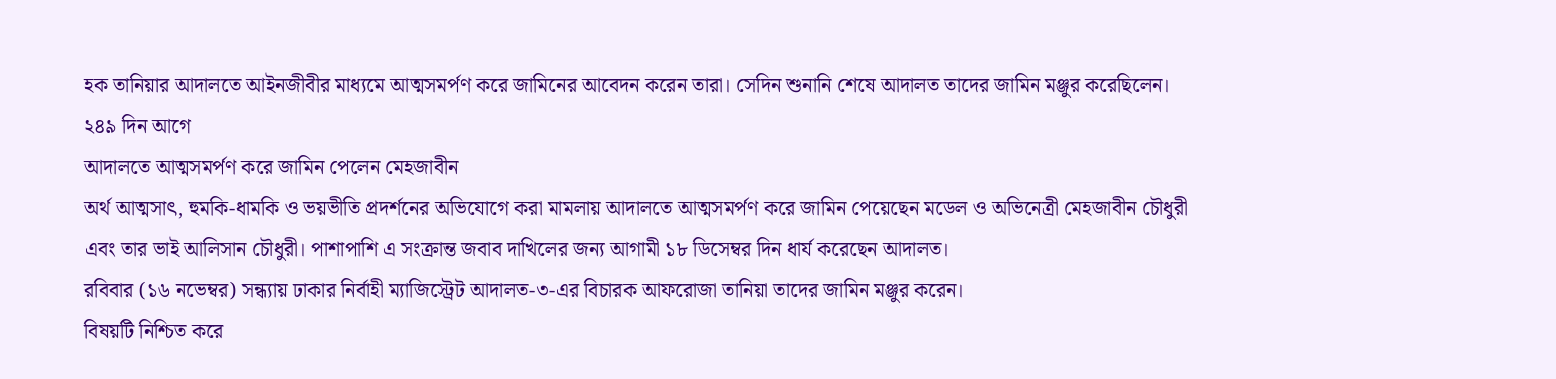হক তানিয়ার আদালতে আইনজীবীর মাধ্যমে আত্মসমর্পণ করে জামিনের আবেদন করেন তারা। সেদিন শুনানি শেষে আদালত তাদের জামিন মঞ্জুর করেছিলেন।
২৪৯ দিন আগে
আদালতে আত্মসমর্পণ করে জামিন পেলেন মেহজাবীন
অর্থ আত্মসাৎ, হুমকি-ধামকি ও ভয়ভীতি প্রদর্শনের অভিযোগে করা মামলায় আদালতে আত্মসমর্পণ করে জামিন পেয়েছেন মডেল ও অভিনেত্রী মেহজাবীন চৌধুরী এবং তার ভাই আলিসান চৌধুরী। পাশাপাশি এ সংক্রান্ত জবাব দাখিলের জন্য আগামী ১৮ ডিসেম্বর দিন ধার্য করেছেন আদালত।
রবিবার (১৬ নভেম্বর) সন্ধ্যায় ঢাকার নির্বাহী ম্যাজিস্ট্রেট আদালত-৩-এর বিচারক আফরোজা তানিয়া তাদের জামিন মঞ্জুর করেন।
বিষয়টি নিশ্চিত করে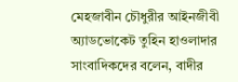মেহজাবীন চৌধুরীর আইনজীবী অ্যাডভোকেট তুহিন হাওলাদার সাংবাদিকদের বলেন, বাদীর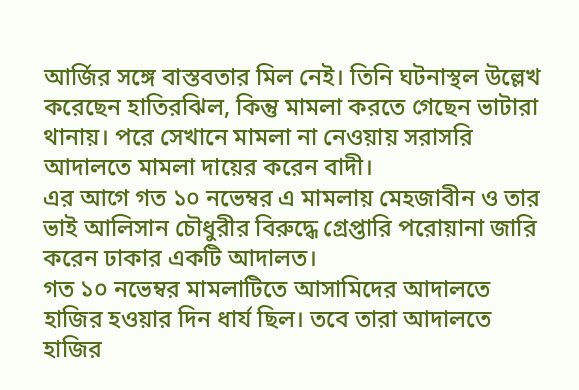আর্জির সঙ্গে বাস্তবতার মিল নেই। তিনি ঘটনাস্থল উল্লেখ করেছেন হাতিরঝিল, কিন্তু মামলা করতে গেছেন ভাটারা থানায়। পরে সেখানে মামলা না নেওয়ায় সরাসরি আদালতে মামলা দায়ের করেন বাদী।
এর আগে গত ১০ নভেম্বর এ মামলায় মেহজাবীন ও তার ভাই আলিসান চৌধুরীর বিরুদ্ধে গ্রেপ্তারি পরোয়ানা জারি করেন ঢাকার একটি আদালত।
গত ১০ নভেম্বর মামলাটিতে আসামিদের আদালতে হাজির হওয়ার দিন ধার্য ছিল। তবে তারা আদালতে হাজির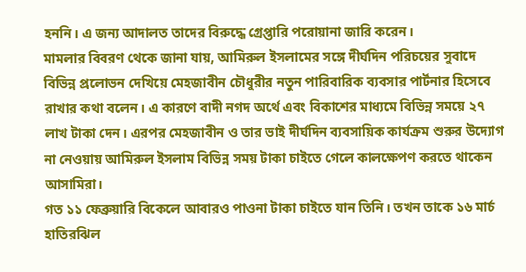হননি। এ জন্য আদালত তাদের বিরুদ্ধে গ্রেপ্তারি পরোয়ানা জারি করেন।
মামলার বিবরণ থেকে জানা যায়, আমিরুল ইসলামের সঙ্গে দীর্ঘদিন পরিচয়ের সুবাদে বিভিন্ন প্রলোভন দেখিয়ে মেহজাবীন চৌধুরীর নতুন পারিবারিক ব্যবসার পার্টনার হিসেবে রাখার কথা বলেন। এ কারণে বাদী নগদ অর্থে এবং বিকাশের মাধ্যমে বিভিন্ন সময়ে ২৭ লাখ টাকা দেন। এরপর মেহজাবীন ও তার ভাই দীর্ঘদিন ব্যবসায়িক কার্যক্রম শুরুর উদ্যোগ না নেওয়ায় আমিরুল ইসলাম বিভিন্ন সময় টাকা চাইতে গেলে কালক্ষেপণ করতে থাকেন আসামিরা।
গত ১১ ফেব্রুয়ারি বিকেলে আবারও পাওনা টাকা চাইতে যান তিনি। তখন তাকে ১৬ মার্চ হাতিরঝিল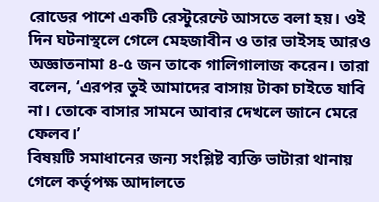রোডের পাশে একটি রেস্টুরেন্টে আসতে বলা হয়। ওই দিন ঘটনাস্থলে গেলে মেহজাবীন ও তার ভাইসহ আরও অজ্ঞাতনামা ৪-৫ জন তাকে গালিগালাজ করেন। তারা বলেন, ‘এরপর তুই আমাদের বাসায় টাকা চাইতে যাবি না। তোকে বাসার সামনে আবার দেখলে জানে মেরে ফেলব।’
বিষয়টি সমাধানের জন্য সংশ্লিষ্ট ব্যক্তি ভাটারা থানায় গেলে কর্তৃপক্ষ আদালতে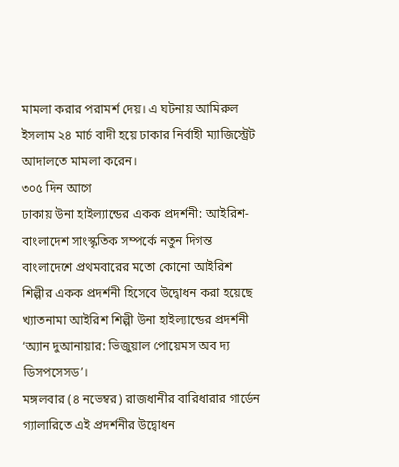মামলা করার পরামর্শ দেয়। এ ঘটনায় আমিরুল ইসলাম ২৪ মার্চ বাদী হয়ে ঢাকার নির্বাহী ম্যাজিস্ট্রেট আদালতে মামলা করেন।
৩০৫ দিন আগে
ঢাকায় উনা হাইল্যান্ডের একক প্রদর্শনী: আইরিশ-বাংলাদেশ সাংস্কৃতিক সম্পর্কে নতুন দিগন্ত
বাংলাদেশে প্রথমবারের মতো কোনো আইরিশ শিল্পীর একক প্রদর্শনী হিসেবে উদ্বোধন করা হয়েছে খ্যাতনামা আইরিশ শিল্পী উনা হাইল্যান্ডের প্রদর্শনী ‘অ্যান দুআনায়ার: ভিজুয়াল পোয়েমস অব দ্য ডিসপসেসড’।
মঙ্গলবার (৪ নভেম্বর) রাজধানীর বারিধারার গার্ডেন গ্যালারিতে এই প্রদর্শনীর উদ্বোধন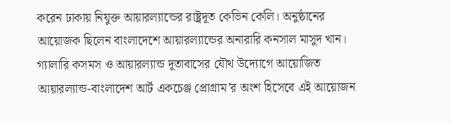করেন ঢাকায় নিযুক্ত আয়ারল্যান্ডের রাষ্ট্রদূত কেভিন কেলি। অনুষ্ঠানের আয়োজক ছিলেন বাংলাদেশে আয়ারল্যান্ডের অনারারি কনসাল মাসুদ খান।
গ্যালারি কসমস ও আয়ারল্যান্ড দূতাবাসের যৌথ উদ্যোগে আয়োজিত আয়ারল্যান্ড-বাংলাদেশ আর্ট একচেঞ্জ প্রোগ্রাম’র অংশ হিসেবে এই আয়োজন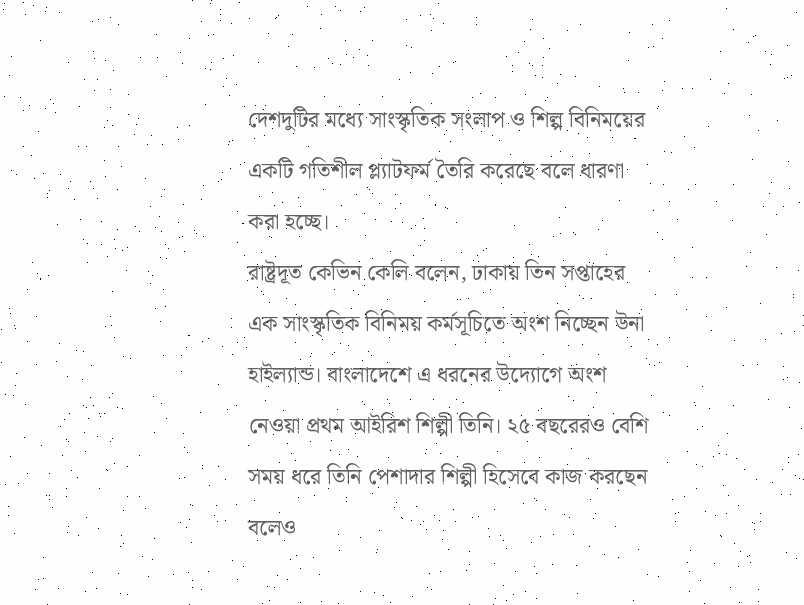দেশদুটির মধ্যে সাংস্কৃতিক সংলাপ ও শিল্প বিনিময়ের একটি গতিশীল প্ল্যাটফর্ম তৈরি করেছে বলে ধারণা করা হচ্ছে।
রাষ্ট্রদূত কেভিন কেলি বলেন, ঢাকায় তিন সপ্তাহের এক সাংস্কৃতিক বিনিময় কর্মসূচিতে অংশ নিচ্ছেন উনা হাইল্যান্ড। বাংলাদেশে এ ধরনের উদ্যোগে অংশ নেওয়া প্রথম আইরিশ শিল্পী তিনি। ২৫ বছরেরও বেশি সময় ধরে তিনি পেশাদার শিল্পী হিসেবে কাজ করছেন বলেও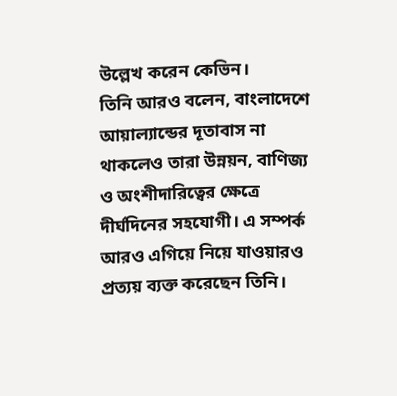উল্লেখ করেন কেভিন।
তিনি আরও বলেন, বাংলাদেশে আয়াল্যান্ডের দূতাবাস না থাকলেও তারা উন্নয়ন, বাণিজ্য ও অংশীদারিত্বের ক্ষেত্রে দীর্ঘদিনের সহযোগী। এ সম্পর্ক আরও এগিয়ে নিয়ে যাওয়ারও প্রত্যয় ব্যক্ত করেছেন তিনি।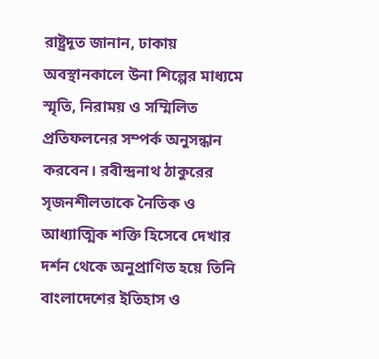রাষ্ট্রদূত জানান, ঢাকায় অবস্থানকালে উনা শিল্পের মাধ্যমে স্মৃতি, নিরাময় ও সম্মিলিত প্রতিফলনের সম্পর্ক অনুসন্ধান করবেন। রবীন্দ্রনাথ ঠাকুরের সৃজনশীলতাকে নৈতিক ও আধ্যাত্মিক শক্তি হিসেবে দেখার দর্শন থেকে অনুপ্রাণিত হয়ে তিনি বাংলাদেশের ইতিহাস ও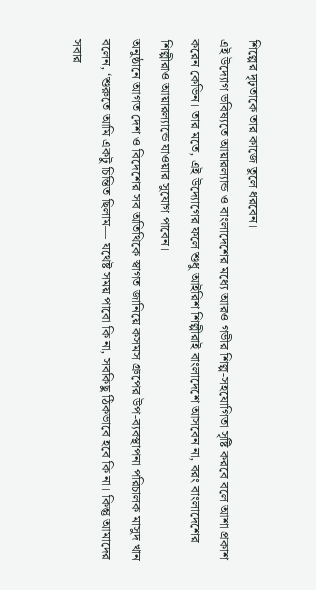শিল্পের দৃঢ়তাকে তার কাজে তুলে ধরবেন।
এই উদ্যোগ ভবিষ্যতে আয়ারল্যান্ড ও বাংলাদেশের মধ্যে আরও গভীর শিল্প-সহযোগিতা সৃষ্টি করবে বলে আশা প্রকাশ করেন কেভিন। তার মতে, এই উদ্যোগের ফলে শুধু আইরিশ শিল্পীরাই বাংলাদেশে আসবেন না, বরং বাংলাদেশের শিল্পীরাও আয়ারল্যান্ডে যাওয়ার সুযোগ পাবেন।
অনুষ্ঠানে আগত দেশ ও বিদেশের সব অতিথিকে স্বাগত জানিয়ে কসমস গ্রুপের উপ-ব্যবস্থাপনা পরিচালক মাসুদ খান বলেন, ‘শুরুতে আমি একটু চিন্তিত ছিলাম— যথেষ্ট সময় পাবো কি না, সবকিছু ঠিকভাবে হবে কি না। কিন্তু আমাদের সবার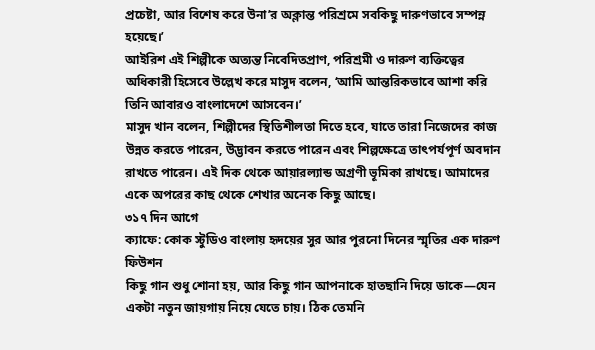প্রচেষ্টা, আর বিশেষ করে উনা’র অক্লান্ত পরিশ্রমে সবকিছু দারুণভাবে সম্পন্ন হয়েছে।’
আইরিশ এই শিল্পীকে অত্যন্ত নিবেদিতপ্রাণ, পরিশ্রমী ও দারুণ ব্যক্তিত্বের অধিকারী হিসেবে উল্লেখ করে মাসুদ বলেন, ‘আমি আন্তরিকভাবে আশা করি তিনি আবারও বাংলাদেশে আসবেন।’
মাসুদ খান বলেন, শিল্পীদের স্থিতিশীলতা দিতে হবে, যাতে তারা নিজেদের কাজ উন্নত করতে পারেন, উদ্ভাবন করতে পারেন এবং শিল্পক্ষেত্রে তাৎপর্যপূর্ণ অবদান রাখতে পারেন। এই দিক থেকে আয়ারল্যান্ড অগ্রণী ভূমিকা রাখছে। আমাদের একে অপরের কাছ থেকে শেখার অনেক কিছু আছে।
৩১৭ দিন আগে
ক্যাফে: কোক স্টুডিও বাংলায় হৃদয়ের সুর আর পুরনো দিনের স্মৃতির এক দারুণ ফিউশন
কিছু গান শুধু শোনা হয়, আর কিছু গান আপনাকে হাতছানি দিয়ে ডাকে—যেন একটা নতুন জায়গায় নিয়ে যেতে চায়। ঠিক তেমনি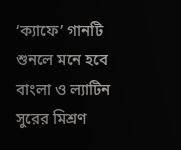‘ক্যাফে’ গানটি শুনলে মনে হবে বাংলা ও ল্যাটিন সুরের মিশ্রণ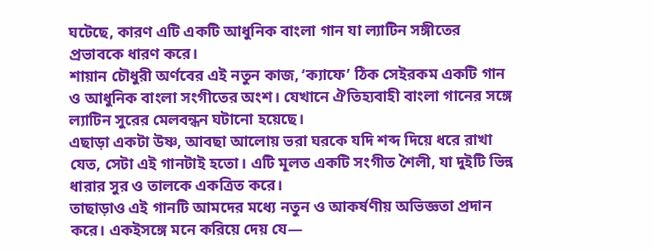ঘটেছে, কারণ এটি একটি আধুনিক বাংলা গান যা ল্যাটিন সঙ্গীতের প্রভাবকে ধারণ করে।
শায়ান চৌধুরী অর্ণবের এই নতুন কাজ, ‘ক্যাফে’ ঠিক সেইরকম একটি গান ও আধুনিক বাংলা সংগীতের অংশ। যেখানে ঐতিহ্যবাহী বাংলা গানের সঙ্গে ল্যাটিন সুরের মেলবন্ধন ঘটানো হয়েছে।
এছাড়া একটা উষ্ণ, আবছা আলোয় ভরা ঘরকে যদি শব্দ দিয়ে ধরে রাখা যেত, সেটা এই গানটাই হতো। এটি মূলত একটি সংগীত শৈলী, যা দুইটি ভিন্ন ধারার সুর ও তালকে একত্রিত করে।
তাছাড়াও এই গানটি আমদের মধ্যে নতুন ও আকর্ষণীয় অভিজ্ঞতা প্রদান করে। একইসঙ্গে মনে করিয়ে দেয় যে—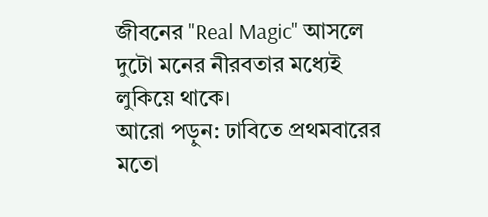জীবনের "Real Magic" আসলে দুটো মনের নীরবতার মধ্যেই লুকিয়ে থাকে।
আরো পড়ুন: ঢাবিতে প্রথমবারের মতো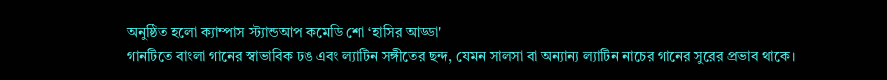অনুষ্ঠিত হলো ক্যাম্পাস স্ট্যান্ডআপ কমেডি শো ‘হাসির আড্ডা'
গানটিতে বাংলা গানের স্বাভাবিক ঢঙ এবং ল্যাটিন সঙ্গীতের ছন্দ, যেমন সালসা বা অন্যান্য ল্যাটিন নাচের গানের সুরের প্রভাব থাকে।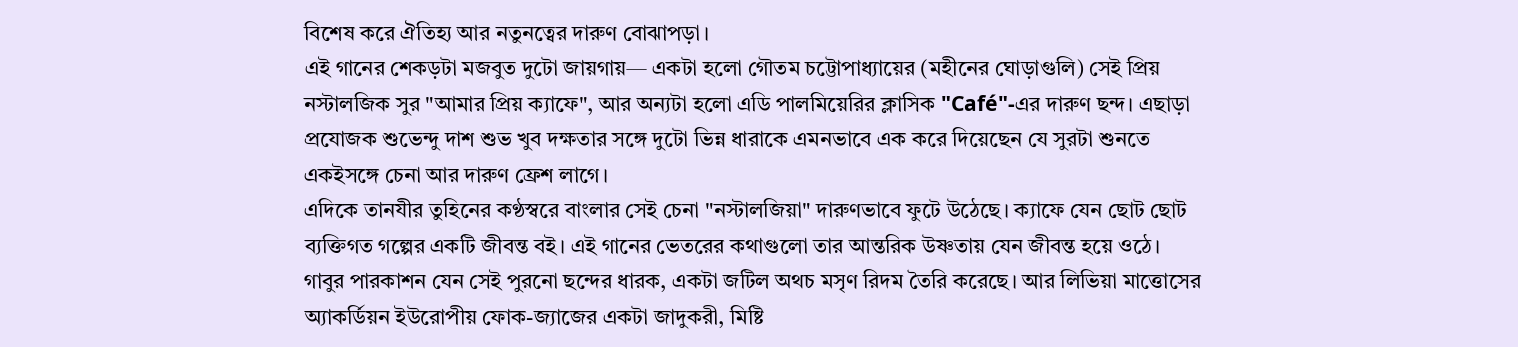বিশেষ করে ঐতিহ্য আর নতুনত্বের দারুণ বোঝাপড়া।
এই গানের শেকড়টা মজবুত দুটো জায়গায়— একটা হলো গৌতম চট্টোপাধ্যায়ের (মহীনের ঘোড়াগুলি) সেই প্রিয় নস্টালজিক সুর "আমার প্রিয় ক্যাফে", আর অন্যটা হলো এডি পালমিয়েরির ক্লাসিক "Café"-এর দারুণ ছন্দ। এছাড়া প্রযোজক শুভেন্দু দাশ শুভ খুব দক্ষতার সঙ্গে দুটো ভিন্ন ধারাকে এমনভাবে এক করে দিয়েছেন যে সুরটা শুনতে একইসঙ্গে চেনা আর দারুণ ফ্রেশ লাগে।
এদিকে তানযীর তুহিনের কণ্ঠস্বরে বাংলার সেই চেনা "নস্টালজিয়া" দারুণভাবে ফুটে উঠেছে। ক্যাফে যেন ছোট ছোট ব্যক্তিগত গল্পের একটি জীবন্ত বই। এই গানের ভেতরের কথাগুলো তার আন্তরিক উষ্ণতায় যেন জীবন্ত হয়ে ওঠে।
গাবুর পারকাশন যেন সেই পুরনো ছন্দের ধারক, একটা জটিল অথচ মসৃণ রিদম তৈরি করেছে। আর লিভিয়া মাত্তোসের অ্যাকর্ডিয়ন ইউরোপীয় ফোক-জ্যাজের একটা জাদুকরী, মিষ্টি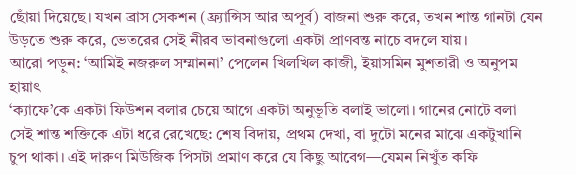ছোঁয়া দিয়েছে। যখন ব্রাস সেকশন (ফ্র্যান্সিস আর অপূর্ব) বাজনা শুরু করে, তখন শান্ত গানটা যেন উড়তে শুরু করে, ভেতরের সেই নীরব ভাবনাগুলো একটা প্রাণবন্ত নাচে বদলে যায়।
আরো পড়ুন: ‘আমিই নজরুল সম্মাননা’ পেলেন খিলখিল কাজী, ইয়াসমিন মুশতারী ও অনুপম হায়াৎ
‘ক্যাফে’কে একটা ফিউশন বলার চেয়ে আগে একটা অনুভূতি বলাই ভালো। গানের নোটে বলা সেই শান্ত শক্তিকে এটা ধরে রেখেছে: শেষ বিদায়, প্রথম দেখা, বা দুটো মনের মাঝে একটুখানি চুপ থাকা। এই দারুণ মিউজিক পিসটা প্রমাণ করে যে কিছু আবেগ—যেমন নিখুঁত কফি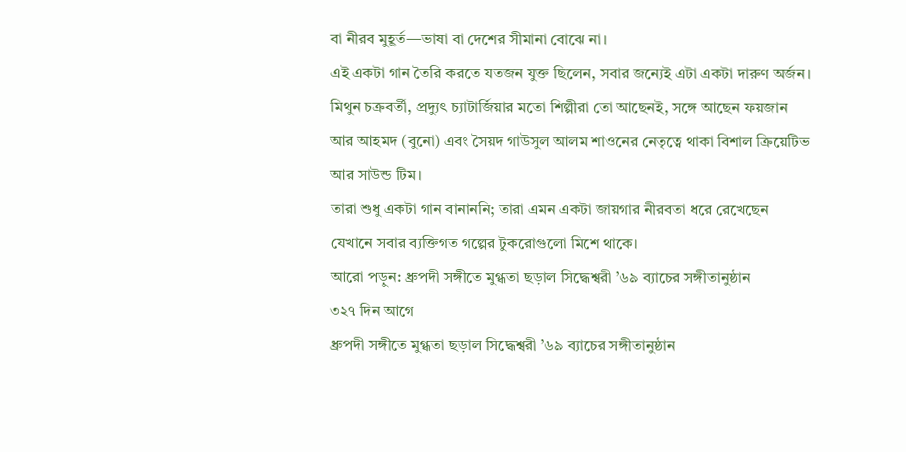বা নীরব মুহূর্ত—ভাষা বা দেশের সীমানা বোঝে না।
এই একটা গান তৈরি করতে যতজন যুক্ত ছিলেন, সবার জন্যেই এটা একটা দারুণ অর্জন। মিথুন চক্রবর্তী, প্রদ্যুৎ চ্যাটার্জিয়ার মতো শিল্পীরা তো আছেনই, সঙ্গে আছেন ফয়জান আর আহমদ (বুনো) এবং সৈয়দ গাউসুল আলম শাওনের নেতৃত্বে থাকা বিশাল ক্রিয়েটিভ আর সাউন্ড টিম।
তারা শুধু একটা গান বানাননি; তারা এমন একটা জায়গার নীরবতা ধরে রেখেছেন যেখানে সবার ব্যক্তিগত গল্পের টুকরোগুলো মিশে থাকে।
আরো পড়ুন: ধ্রুপদী সঙ্গীতে মুগ্ধতা ছড়াল সিদ্ধেশ্বরী ’৬৯ ব্যাচের সঙ্গীতানুষ্ঠান
৩২৭ দিন আগে
ধ্রুপদী সঙ্গীতে মুগ্ধতা ছড়াল সিদ্ধেশ্বরী ’৬৯ ব্যাচের সঙ্গীতানুষ্ঠান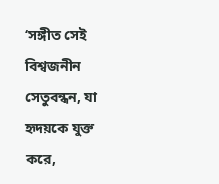‘সঙ্গীত সেই বিশ্বজনীন সেতুবন্ধন, যা হৃদয়কে যুক্ত করে,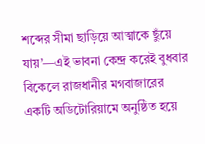শব্দের সীমা ছাড়িয়ে আত্মাকে ছুঁয়ে যায়’—এই ভাবনা কেন্দ্র করেই বুধবার বিকেলে রাজধানীর মগবাজারের একটি অডিটোরিয়ামে অনুষ্ঠিত হয়ে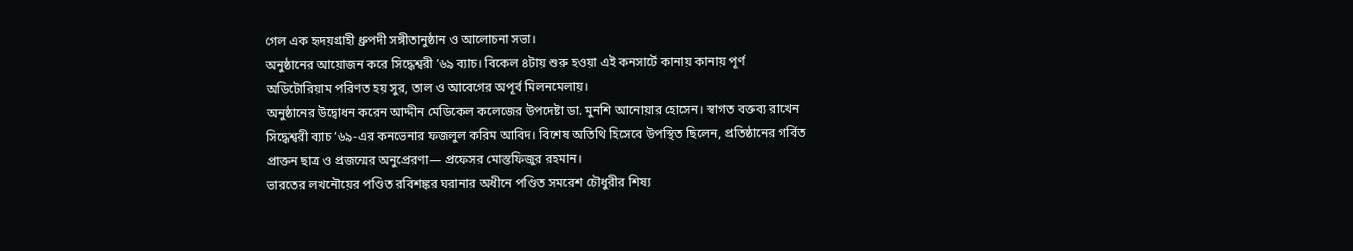গেল এক হৃদয়গ্রাহী ধ্রুপদী সঙ্গীতানুষ্ঠান ও আলোচনা সভা।
অনুষ্ঠানের আয়োজন করে সিদ্ধেশ্বরী ’৬৯ ব্যাচ। বিকেল ৪টায় শুরু হওয়া এই কনসার্টে কানায় কানায় পূর্ণ অডিটোরিয়াম পরিণত হয় সুর, তাল ও আবেগের অপূর্ব মিলনমেলায়।
অনুষ্ঠানের উদ্বোধন করেন আদ্দীন মেডিকেল কলেজের উপদেষ্টা ডা. মুনশি আনোয়ার হোসেন। স্বাগত বক্তব্য রাখেন সিদ্ধেশ্বরী ব্যাচ ’৬৯-এর কনভেনার ফজলুল করিম আবিদ। বিশেষ অতিথি হিসেবে উপস্থিত ছিলেন, প্রতিষ্ঠানের গর্বিত প্রাক্তন ছাত্র ও প্রজন্মের অনুপ্রেরণা— প্রফেসর মোস্তফিজুর রহমান।
ভারতের লখনৌয়ের পণ্ডিত রবিশঙ্কর ঘরানার অধীনে পণ্ডিত সমরেশ চৌধুরীর শিষ্য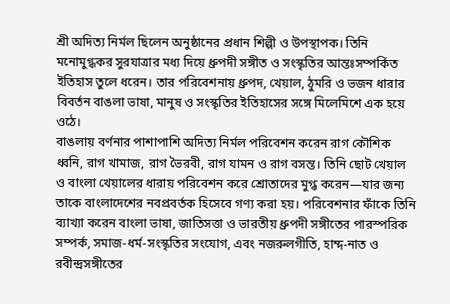শ্রী অদিত্য নির্মল ছিলেন অনুষ্ঠানের প্রধান শিল্পী ও উপস্থাপক। তিনি মনোমুগ্ধকর সুরযাত্রার মধ্য দিয়ে ধ্রুপদী সঙ্গীত ও সংস্কৃতির আন্তঃসম্পর্কিত ইতিহাস তুলে ধরেন। তার পরিবেশনায় ধ্রুপদ, খেয়াল, ঠুমরি ও ভজন ধারার বিবর্তন বাঙলা ভাষা, মানুষ ও সংস্কৃতির ইতিহাসের সঙ্গে মিলেমিশে এক হয়ে ওঠে।
বাঙলায় বর্ণনার পাশাপাশি অদিত্য নির্মল পরিবেশন করেন রাগ কৌশিক ধ্বনি, রাগ খামাজ, রাগ ভৈরবী, রাগ যামন ও রাগ বসন্ত। তিনি ছোট খেয়াল ও বাংলা খেয়ালের ধারায় পরিবেশন করে শ্রোতাদের মুগ্ধ করেন—যার জন্য তাকে বাংলাদেশের নবপ্রবর্তক হিসেবে গণ্য করা হয়। পরিবেশনার ফাঁকে তিনি ব্যাখ্যা করেন বাংলা ভাষা, জাতিসত্তা ও ভারতীয় ধ্রুপদী সঙ্গীতের পারস্পরিক সম্পর্ক, সমাজ-ধর্ম-সংস্কৃতির সংযোগ, এবং নজরুলগীতি, হাম্দ-নাত ও রবীন্দ্রসঙ্গীতের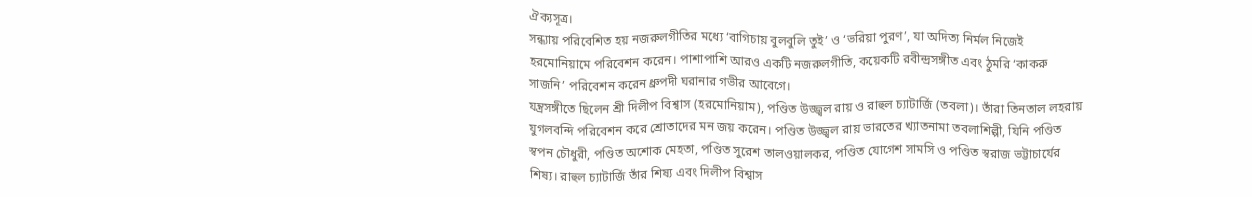ঐক্যসূত্র।
সন্ধ্যায় পরিবেশিত হয় নজরুলগীতির মধ্যে ‘বাগিচায় বুলবুলি তুই’ ও ‘ভরিয়া পুরণ’, যা অদিত্য নির্মল নিজেই হরমোনিয়ামে পরিবেশন করেন। পাশাপাশি আরও একটি নজরুলগীতি, কয়েকটি রবীন্দ্রসঙ্গীত এবং ঠুমরি ‘কাকরু সাজনি’ পরিবেশন করেন ধ্রুপদী ঘরানার গভীর আবেগে।
যন্ত্রসঙ্গীতে ছিলেন শ্রী দিলীপ বিশ্বাস (হরমোনিয়াম), পণ্ডিত উজ্জ্বল রায় ও রাহুল চ্যাটার্জি (তবলা)। তাঁরা তিনতাল লহরায় যুগলবন্দি পরিবেশন করে শ্রোতাদের মন জয় করেন। পণ্ডিত উজ্জ্বল রায় ভারতের খ্যাতনামা তবলাশিল্পী, যিনি পণ্ডিত স্বপন চৌধুরী, পণ্ডিত অশোক মেহতা, পণ্ডিত সুরেশ তালওয়ালকর, পণ্ডিত যোগেশ সামসি ও পণ্ডিত স্বরাজ ভট্টাচার্যের শিষ্য। রাহুল চ্যাটার্জি তাঁর শিষ্য এবং দিলীপ বিশ্বাস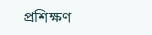প্রশিক্ষণ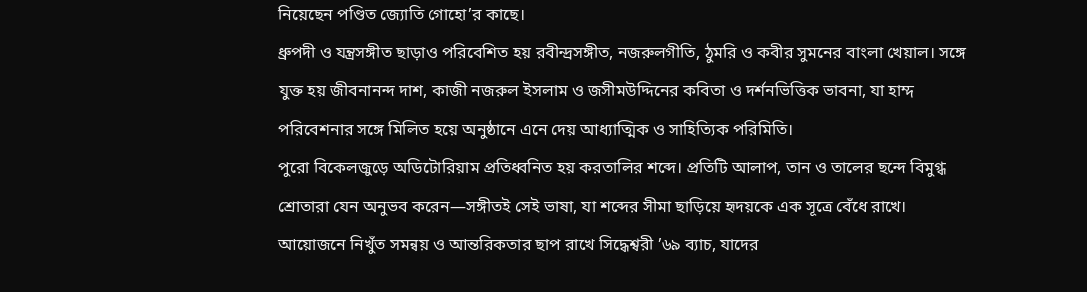নিয়েছেন পণ্ডিত জ্যোতি গোহো’র কাছে।
ধ্রুপদী ও যন্ত্রসঙ্গীত ছাড়াও পরিবেশিত হয় রবীন্দ্রসঙ্গীত, নজরুলগীতি, ঠুমরি ও কবীর সুমনের বাংলা খেয়াল। সঙ্গে যুক্ত হয় জীবনানন্দ দাশ, কাজী নজরুল ইসলাম ও জসীমউদ্দিনের কবিতা ও দর্শনভিত্তিক ভাবনা, যা হাম্দ পরিবেশনার সঙ্গে মিলিত হয়ে অনুষ্ঠানে এনে দেয় আধ্যাত্মিক ও সাহিত্যিক পরিমিতি।
পুরো বিকেলজুড়ে অডিটোরিয়াম প্রতিধ্বনিত হয় করতালির শব্দে। প্রতিটি আলাপ, তান ও তালের ছন্দে বিমুগ্ধ শ্রোতারা যেন অনুভব করেন—সঙ্গীতই সেই ভাষা, যা শব্দের সীমা ছাড়িয়ে হৃদয়কে এক সূত্রে বেঁধে রাখে।
আয়োজনে নিখুঁত সমন্বয় ও আন্তরিকতার ছাপ রাখে সিদ্ধেশ্বরী ’৬৯ ব্যাচ, যাদের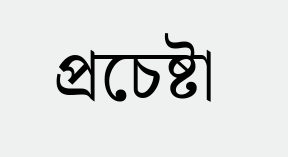প্রচেষ্টা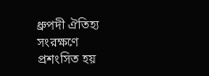ধ্রুপদী ঐতিহ্য সংরক্ষণে প্রশংসিত হয়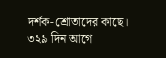দর্শক-শ্রোতাদের কাছে।
৩২৯ দিন আগে